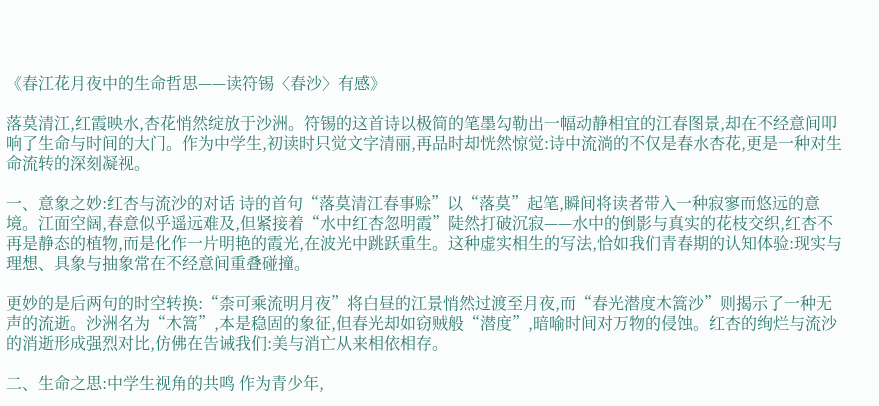《春江花月夜中的生命哲思——读符锡〈春沙〉有感》

落莫清江,红霞映水,杏花悄然绽放于沙洲。符锡的这首诗以极简的笔墨勾勒出一幅动静相宜的江春图景,却在不经意间叩响了生命与时间的大门。作为中学生,初读时只觉文字清丽,再品时却恍然惊觉:诗中流淌的不仅是春水杏花,更是一种对生命流转的深刻凝视。

一、意象之妙:红杏与流沙的对话 诗的首句“落莫清江春事赊”以“落莫”起笔,瞬间将读者带入一种寂寥而悠远的意境。江面空阔,春意似乎遥远难及,但紧接着“水中红杏忽明霞”陡然打破沉寂——水中的倒影与真实的花枝交织,红杏不再是静态的植物,而是化作一片明艳的霞光,在波光中跳跃重生。这种虚实相生的写法,恰如我们青春期的认知体验:现实与理想、具象与抽象常在不经意间重叠碰撞。

更妙的是后两句的时空转换:“柰可乘流明月夜”将白昼的江景悄然过渡至月夜,而“春光潜度木篙沙”则揭示了一种无声的流逝。沙洲名为“木篙”,本是稳固的象征,但春光却如窃贼般“潜度”,暗喻时间对万物的侵蚀。红杏的绚烂与流沙的消逝形成强烈对比,仿佛在告诫我们:美与消亡从来相依相存。

二、生命之思:中学生视角的共鸣 作为青少年,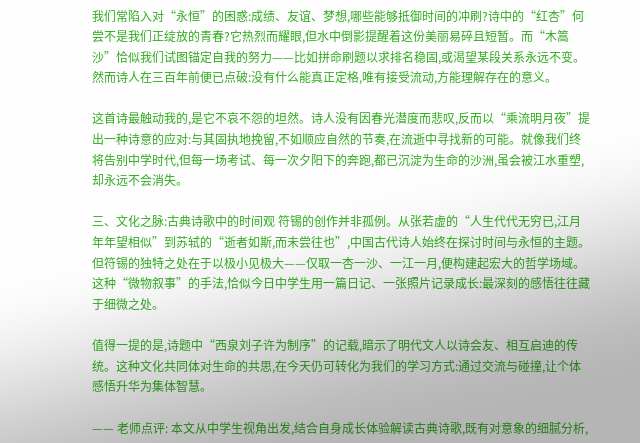我们常陷入对“永恒”的困惑:成绩、友谊、梦想,哪些能够抵御时间的冲刷?诗中的“红杏”何尝不是我们正绽放的青春?它热烈而耀眼,但水中倒影提醒着这份美丽易碎且短暂。而“木篙沙”恰似我们试图锚定自我的努力——比如拼命刷题以求排名稳固,或渴望某段关系永远不变。然而诗人在三百年前便已点破:没有什么能真正定格,唯有接受流动,方能理解存在的意义。

这首诗最触动我的,是它不哀不怨的坦然。诗人没有因春光潜度而悲叹,反而以“乘流明月夜”提出一种诗意的应对:与其固执地挽留,不如顺应自然的节奏,在流逝中寻找新的可能。就像我们终将告别中学时代,但每一场考试、每一次夕阳下的奔跑,都已沉淀为生命的沙洲,虽会被江水重塑,却永远不会消失。

三、文化之脉:古典诗歌中的时间观 符锡的创作并非孤例。从张若虚的“人生代代无穷已,江月年年望相似”到苏轼的“逝者如斯,而未尝往也”,中国古代诗人始终在探讨时间与永恒的主题。但符锡的独特之处在于以极小见极大——仅取一杏一沙、一江一月,便构建起宏大的哲学场域。这种“微物叙事”的手法,恰似今日中学生用一篇日记、一张照片记录成长:最深刻的感悟往往藏于细微之处。

值得一提的是,诗题中“西泉刘子许为制序”的记载,暗示了明代文人以诗会友、相互启迪的传统。这种文化共同体对生命的共思,在今天仍可转化为我们的学习方式:通过交流与碰撞,让个体感悟升华为集体智慧。

—— 老师点评: 本文从中学生视角出发,结合自身成长体验解读古典诗歌,既有对意象的细腻分析,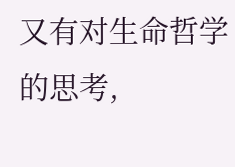又有对生命哲学的思考,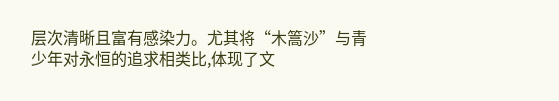层次清晰且富有感染力。尤其将“木篙沙”与青少年对永恒的追求相类比,体现了文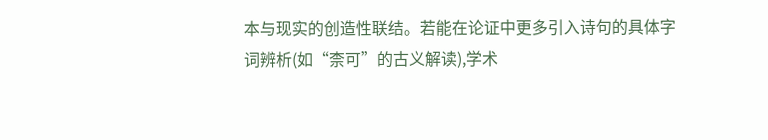本与现实的创造性联结。若能在论证中更多引入诗句的具体字词辨析(如“柰可”的古义解读),学术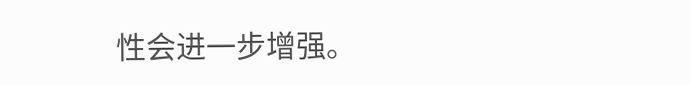性会进一步增强。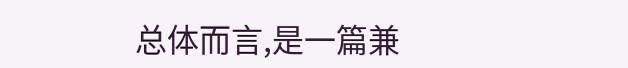总体而言,是一篇兼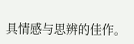具情感与思辨的佳作。